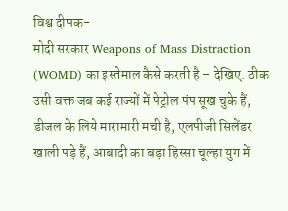विश्व दीपक-
मोदी सरकार Weapons of Mass Distraction (WOMD) का इस्तेमाल कैसे करती है – देखिए. ठीक उसी वक्त जब कई राज्यों में पेट्रोल पंप सूख चुके हैं, डीजल के लिये मारामारी मची है, एलपीजी सिलेंडर खाली पड़े हैं, आबादी का बड़ा हिस्सा चूल्हा युग में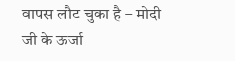वापस लौट चुका है – मोदी जी के ऊर्जा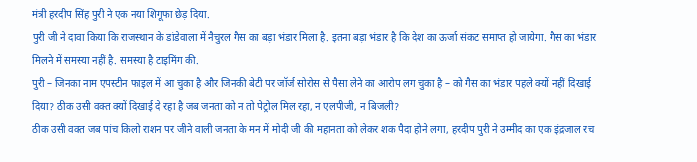मंत्री हरदीप सिंह पुरी ने एक नया शिगूफा छेड़ दिया.
पुरी जी ने दावा किया कि राजस्थान के डांडेवाला में नैचुरल गैस का बड़ा भंडार मिला है. इतना बड़ा भंडार है कि देश का ऊर्जा संकट समाप्त हो जायेगा. गैस का भंडार मिलने में समस्या नहीं है. समस्या है टाइमिंग की.
पुरी – जिनका नाम एपस्टीन फाइल में आ चुका है और जिनकी बेटी पर जॉर्ज सोरोस से पैसा लेने का आरोप लग चुका है – को गैस का भंडार पहले क्यों नहीं दिखाई दिया? ठीक उसी वक्त क्यों दिखाई दे रहा है जब जनता को न तो पेट्रोल मिल रहा, न एलपीजी, न बिजली?
ठीक उसी वक्त जब पांच किलो राशन पर जीने वाली जनता के मन में मोदी जी की महानता को लेकर शक पैदा होने लगा, हरदीप पुरी ने उम्मीद का एक इंद्रजाल रच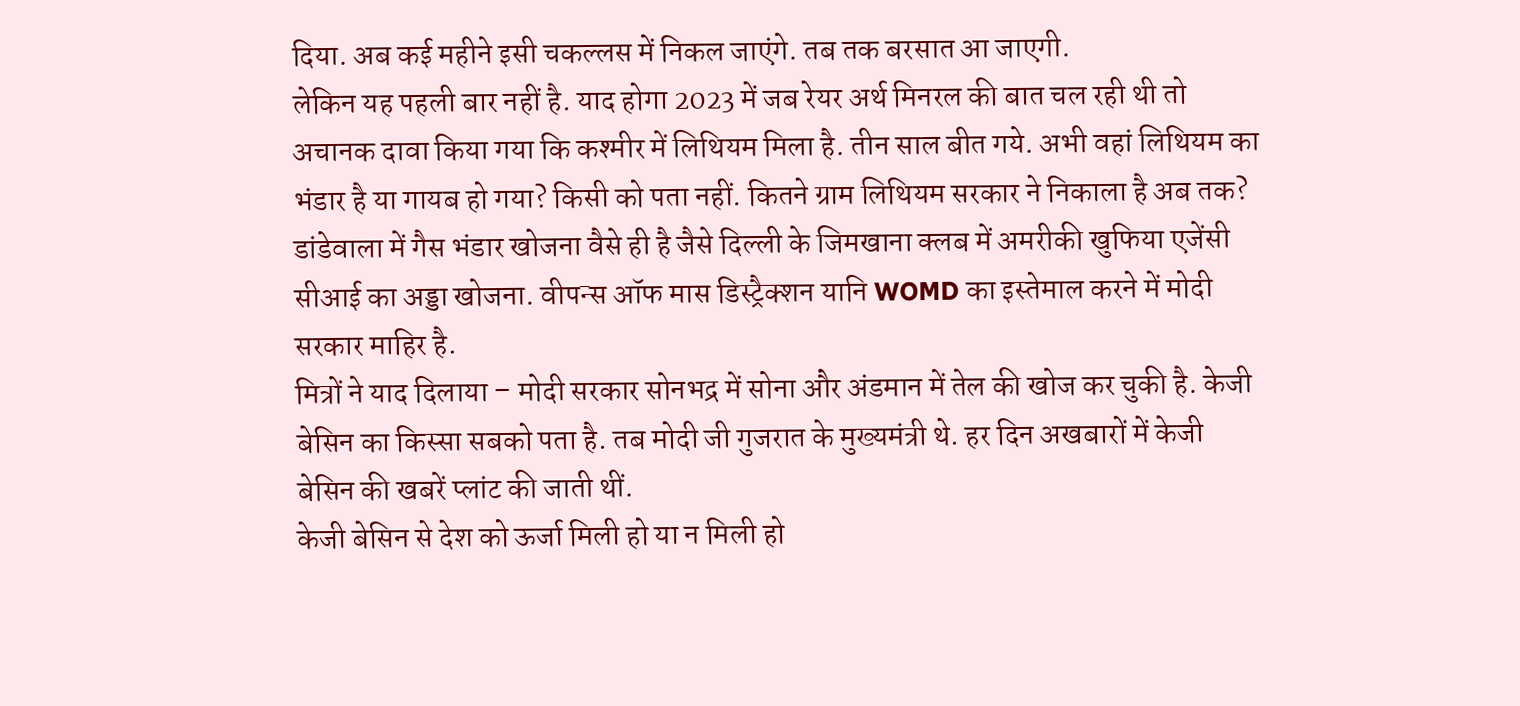दिया. अब कई महीने इसी चकल्लस में निकल जाएंगे. तब तक बरसात आ जाएगी.
लेकिन यह पहली बार नहीं है. याद होगा 2023 में जब रेयर अर्थ मिनरल की बात चल रही थी तो अचानक दावा किया गया कि कश्मीर में लिथियम मिला है. तीन साल बीत गये. अभी वहां लिथियम का भंडार है या गायब हो गया? किसी को पता नहीं. कितने ग्राम लिथियम सरकार ने निकाला है अब तक?
डांडेवाला में गैस भंडार खोजना वैसे ही है जैसे दिल्ली के जिमखाना क्लब में अमरीकी खुफिया एजेंसी सीआई का अड्डा खोजना. वीपन्स ऑफ मास डिस्ट्रैक्शन यानि WOMD का इस्तेमाल करने में मोदी सरकार माहिर है.
मित्रों ने याद दिलाया – मोदी सरकार सोनभद्र में सोना और अंडमान में तेल की खोज कर चुकी है. केजी बेसिन का किस्सा सबको पता है. तब मोदी जी गुजरात के मुख्यमंत्री थे. हर दिन अखबारों में केजी बेसिन की खबरें प्लांट की जाती थीं.
केजी बेसिन से देश को ऊर्जा मिली हो या न मिली हो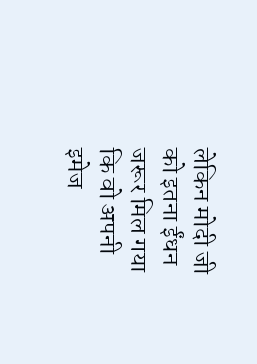लेकिन मोदी जी को इतना ईंधन जरूर मिल गया कि वो अपनी इमेज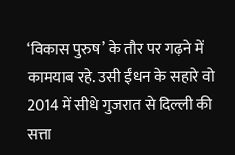‘विकास पुरुष’ के तौर पर गढ़ने में कामयाब रहे. उसी ईंधन के सहारे वो 2014 में सीधे गुजरात से दिल्ली की सत्ता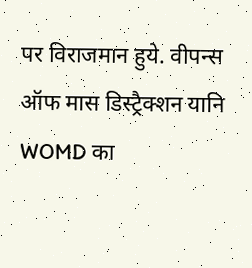पर विराजमान हुये. वीपन्स ऑफ मास डिस्ट्रैक्शन यानि WOMD का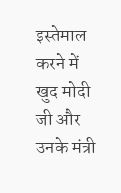इस्तेमाल करने में खुद मोदी जी और उनके मंत्री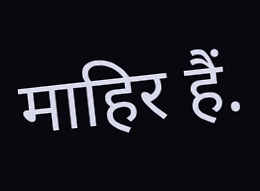माहिर हैं.